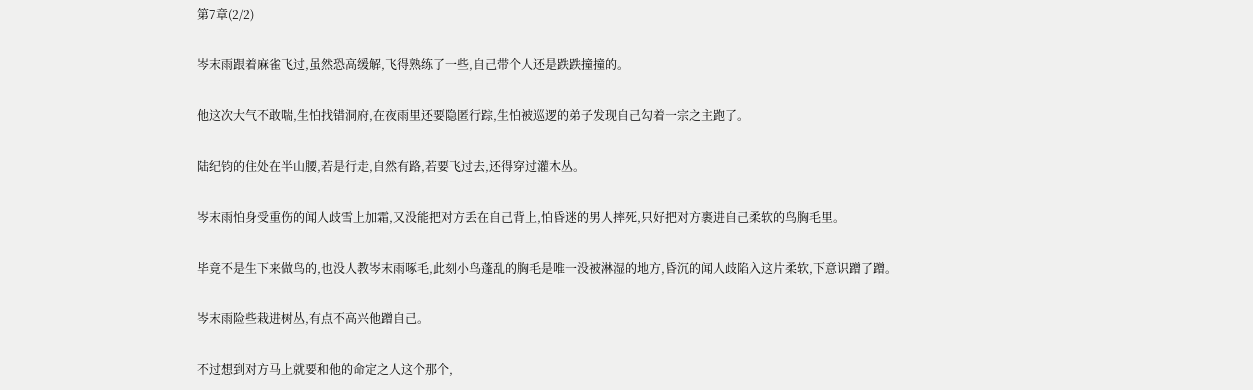第7章(2/2)

岑末雨跟着麻雀飞过,虽然恐高缓解,飞得熟练了一些,自己带个人还是跌跌撞撞的。

他这次大气不敢喘,生怕找错洞府,在夜雨里还要隐匿行踪,生怕被巡逻的弟子发现自己勾着一宗之主跑了。

陆纪钧的住处在半山腰,若是行走,自然有路,若要飞过去,还得穿过灌木丛。

岑末雨怕身受重伤的闻人歧雪上加霜,又没能把对方丢在自己背上,怕昏迷的男人摔死,只好把对方裹进自己柔软的鸟胸毛里。

毕竟不是生下来做鸟的,也没人教岑末雨啄毛,此刻小鸟蓬乱的胸毛是唯一没被淋湿的地方,昏沉的闻人歧陷入这片柔软,下意识蹭了蹭。

岑末雨险些栽进树丛,有点不高兴他蹭自己。

不过想到对方马上就要和他的命定之人这个那个,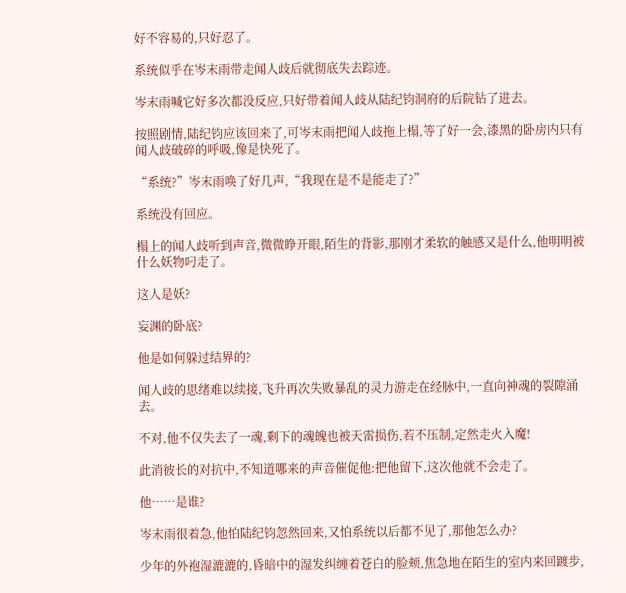好不容易的,只好忍了。

系统似乎在岑末雨带走闻人歧后就彻底失去踪迹。

岑末雨喊它好多次都没反应,只好带着闻人歧从陆纪钧洞府的后院钻了进去。

按照剧情,陆纪钧应该回来了,可岑末雨把闻人歧拖上榻,等了好一会,漆黑的卧房内只有闻人歧破碎的呼吸,像是快死了。

“系统?”岑末雨唤了好几声,“我现在是不是能走了?”

系统没有回应。

榻上的闻人歧听到声音,微微睁开眼,陌生的背影,那刚才柔软的触感又是什么,他明明被什么妖物叼走了。

这人是妖?

妄渊的卧底?

他是如何躲过结界的?

闻人歧的思绪难以续接,飞升再次失败暴乱的灵力游走在经脉中,一直向神魂的裂隙涌去。

不对,他不仅失去了一魂,剩下的魂魄也被天雷损伤,若不压制,定然走火入魔!

此消彼长的对抗中,不知道哪来的声音催促他:把他留下,这次他就不会走了。

他……是谁?

岑末雨很着急,他怕陆纪钧忽然回来,又怕系统以后都不见了,那他怎么办?

少年的外袍湿漉漉的,昏暗中的湿发纠缠着苍白的脸颊,焦急地在陌生的室内来回踱步,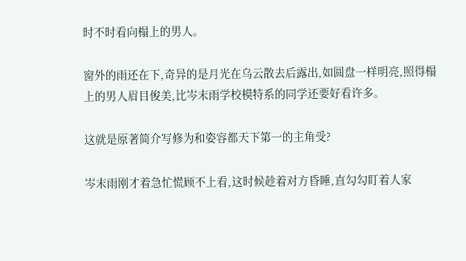时不时看向榻上的男人。

窗外的雨还在下,奇异的是月光在乌云散去后露出,如圆盘一样明亮,照得榻上的男人眉目俊美,比岑末雨学校模特系的同学还要好看许多。

这就是原著简介写修为和姿容都天下第一的主角受?

岑末雨刚才着急忙慌顾不上看,这时候趁着对方昏睡,直勾勾盯着人家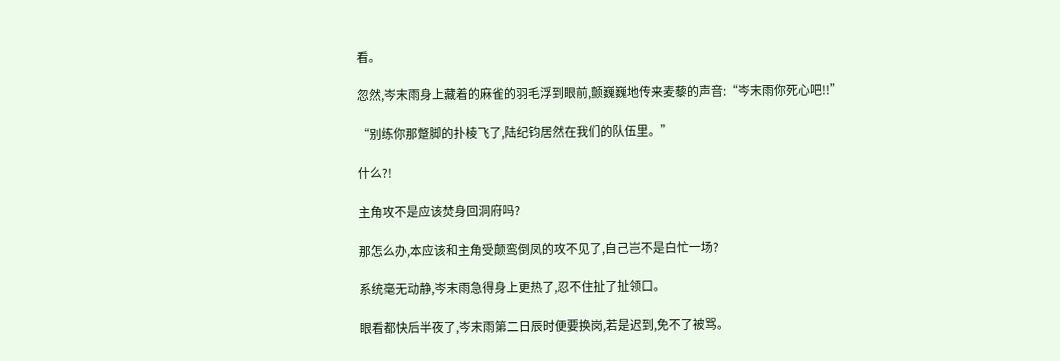看。

忽然,岑末雨身上藏着的麻雀的羽毛浮到眼前,颤巍巍地传来麦藜的声音:“岑末雨你死心吧!!”

“别练你那蹩脚的扑棱飞了,陆纪钧居然在我们的队伍里。”

什么?!

主角攻不是应该焚身回洞府吗?

那怎么办,本应该和主角受颠鸾倒凤的攻不见了,自己岂不是白忙一场?

系统毫无动静,岑末雨急得身上更热了,忍不住扯了扯领口。

眼看都快后半夜了,岑末雨第二日辰时便要换岗,若是迟到,免不了被骂。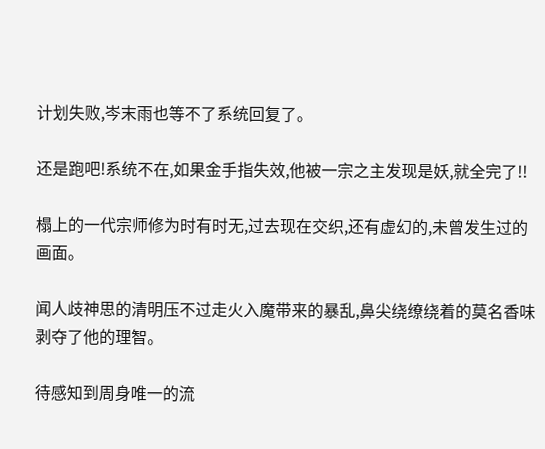计划失败,岑末雨也等不了系统回复了。

还是跑吧!系统不在,如果金手指失效,他被一宗之主发现是妖,就全完了!!

榻上的一代宗师修为时有时无,过去现在交织,还有虚幻的,未曾发生过的画面。

闻人歧神思的清明压不过走火入魔带来的暴乱,鼻尖绕缭绕着的莫名香味剥夺了他的理智。

待感知到周身唯一的流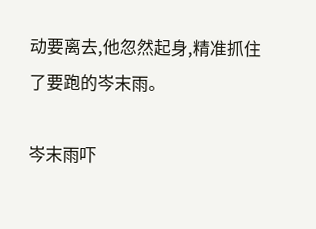动要离去,他忽然起身,精准抓住了要跑的岑末雨。

岑末雨吓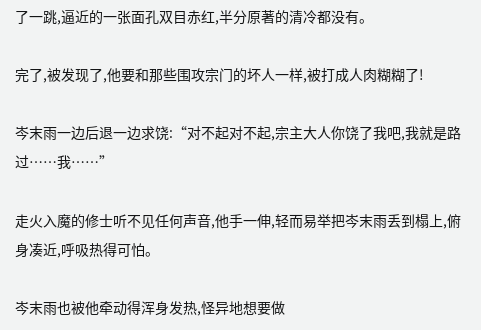了一跳,逼近的一张面孔双目赤红,半分原著的清冷都没有。

完了,被发现了,他要和那些围攻宗门的坏人一样,被打成人肉糊糊了!

岑末雨一边后退一边求饶:“对不起对不起,宗主大人你饶了我吧,我就是路过……我……”

走火入魔的修士听不见任何声音,他手一伸,轻而易举把岑末雨丢到榻上,俯身凑近,呼吸热得可怕。

岑末雨也被他牵动得浑身发热,怪异地想要做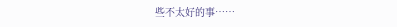些不太好的事……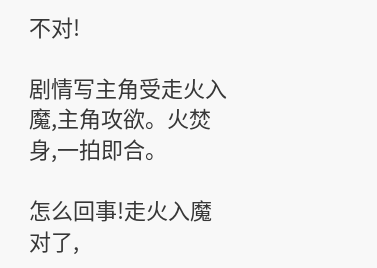不对!

剧情写主角受走火入魔,主角攻欲。火焚身,一拍即合。

怎么回事!走火入魔对了,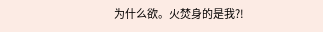为什么欲。火焚身的是我?!